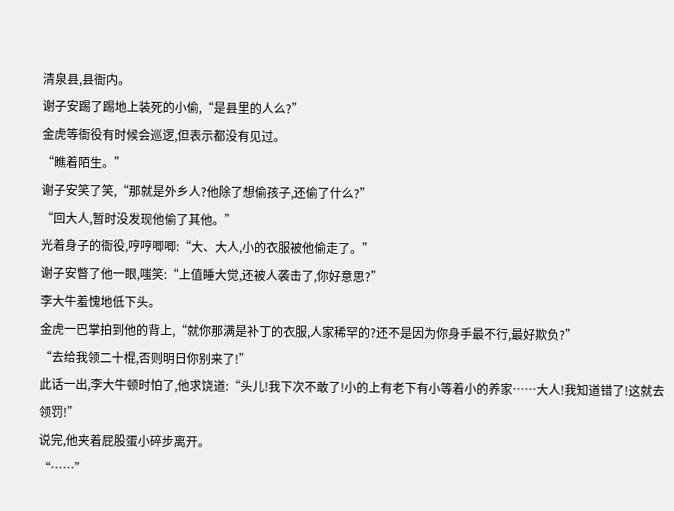清泉县,县衙内。
谢子安踢了踢地上装死的小偷,“是县里的人么?”
金虎等衙役有时候会巡逻,但表示都没有见过。
“瞧着陌生。”
谢子安笑了笑,“那就是外乡人?他除了想偷孩子,还偷了什么?”
“回大人,暂时没发现他偷了其他。”
光着身子的衙役,哼哼唧唧:“大、大人,小的衣服被他偷走了。”
谢子安瞥了他一眼,嗤笑:“上值睡大觉,还被人袭击了,你好意思?”
李大牛羞愧地低下头。
金虎一巴掌拍到他的背上,“就你那满是补丁的衣服,人家稀罕的?还不是因为你身手最不行,最好欺负?”
“去给我领二十棍,否则明日你别来了!”
此话一出,李大牛顿时怕了,他求饶道:“头儿!我下次不敢了!小的上有老下有小等着小的养家……大人!我知道错了!这就去领罚!”
说完,他夹着屁股蛋小碎步离开。
“……”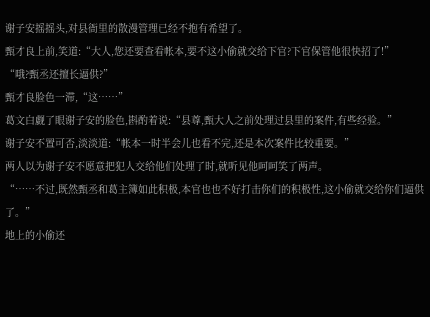谢子安摇摇头,对县衙里的散漫管理已经不抱有希望了。
甄才良上前,笑道:“大人,您还要查看帐本,要不这小偷就交给下官?下官保管他很快招了!”
“哦?甄丞还擅长逼供?”
甄才良脸色一滞,“这……”
葛文白觑了眼谢子安的脸色,斟酌着说:“县尊,甄大人之前处理过县里的案件,有些经验。”
谢子安不置可否,淡淡道:“帐本一时半会儿也看不完,还是本次案件比较重要。”
两人以为谢子安不愿意把犯人交给他们处理了时,就听见他呵呵笑了两声。
“……不过,既然甄丞和葛主簿如此积极,本官也也不好打击你们的积极性,这小偷就交给你们逼供了。”
地上的小偷还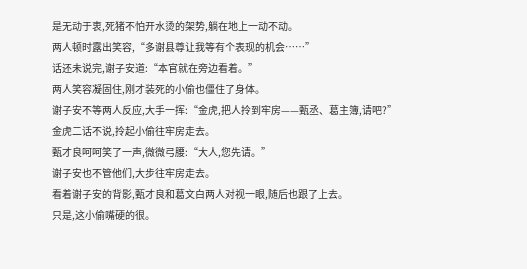是无动于衷,死猪不怕开水烫的架势,躺在地上一动不动。
两人顿时露出笑容,“多谢县尊让我等有个表现的机会……”
话还未说完,谢子安道:“本官就在旁边看着。”
两人笑容凝固住,刚才装死的小偷也僵住了身体。
谢子安不等两人反应,大手一挥:“金虎,把人拎到牢房——甄丞、葛主簿,请吧?”
金虎二话不说,拎起小偷往牢房走去。
甄才良呵呵笑了一声,微微弓腰:“大人,您先请。”
谢子安也不管他们,大步往牢房走去。
看着谢子安的背影,甄才良和葛文白两人对视一眼,随后也跟了上去。
只是,这小偷嘴硬的很。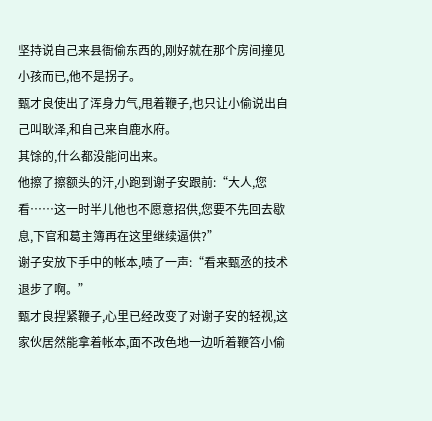坚持说自己来县衙偷东西的,刚好就在那个房间撞见小孩而已,他不是拐子。
甄才良使出了浑身力气,甩着鞭子,也只让小偷说出自己叫耿泽,和自己来自鹿水府。
其馀的,什么都没能问出来。
他擦了擦额头的汗,小跑到谢子安跟前:“大人,您看……这一时半儿他也不愿意招供,您要不先回去歇息,下官和葛主簿再在这里继续逼供?”
谢子安放下手中的帐本,啧了一声:“看来甄丞的技术退步了啊。”
甄才良捏紧鞭子,心里已经改变了对谢子安的轻视,这家伙居然能拿着帐本,面不改色地一边听着鞭笞小偷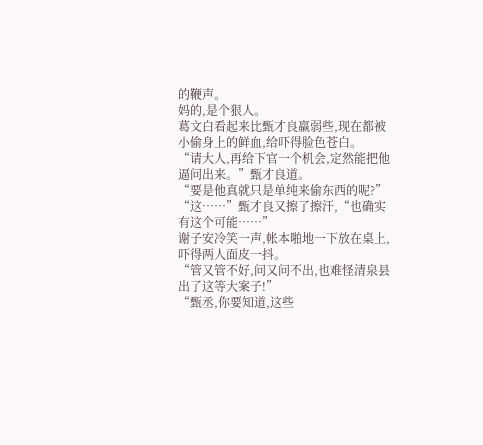的鞭声。
妈的,是个狠人。
葛文白看起来比甄才良羸弱些,现在都被小偷身上的鲜血,给吓得脸色苍白。
“请大人,再给下官一个机会,定然能把他逼问出来。”甄才良道。
“要是他真就只是单纯来偷东西的呢?”
“这……”甄才良又擦了擦汗,“也确实有这个可能……”
谢子安冷笑一声,帐本啪地一下放在桌上,吓得两人面皮一抖。
“管又管不好,问又问不出,也难怪清泉县出了这等大案子!”
“甄丞,你要知道,这些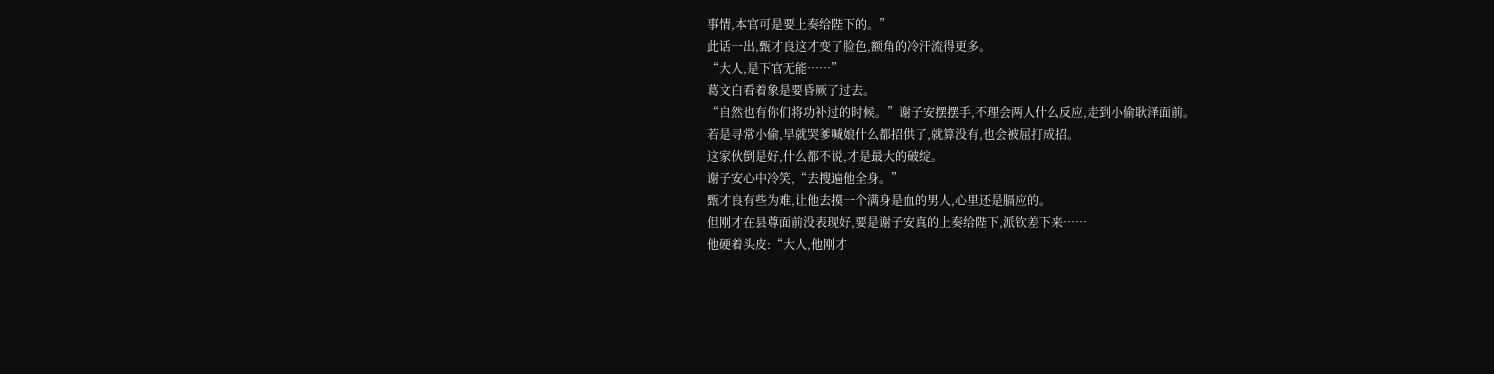事情,本官可是要上奏给陛下的。”
此话一出,甄才良这才变了脸色,额角的冷汗流得更多。
“大人,是下官无能……”
葛文白看着象是要昏厥了过去。
“自然也有你们将功补过的时候。”谢子安摆摆手,不理会两人什么反应,走到小偷耿泽面前。
若是寻常小偷,早就哭爹喊娘什么都招供了,就算没有,也会被屈打成招。
这家伙倒是好,什么都不说,才是最大的破绽。
谢子安心中冷笑,“去搜遍他全身。”
甄才良有些为难,让他去摸一个满身是血的男人,心里还是膈应的。
但刚才在县尊面前没表现好,要是谢子安真的上奏给陛下,派钦差下来……
他硬着头皮:“大人,他刚才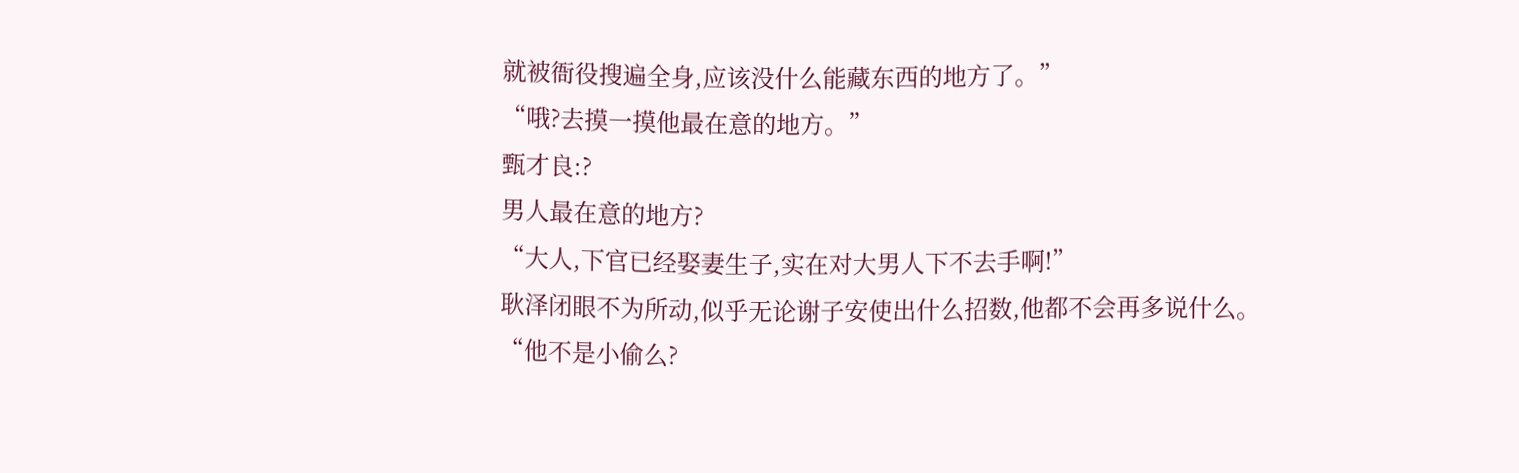就被衙役搜遍全身,应该没什么能藏东西的地方了。”
“哦?去摸一摸他最在意的地方。”
甄才良:?
男人最在意的地方?
“大人,下官已经娶妻生子,实在对大男人下不去手啊!”
耿泽闭眼不为所动,似乎无论谢子安使出什么招数,他都不会再多说什么。
“他不是小偷么?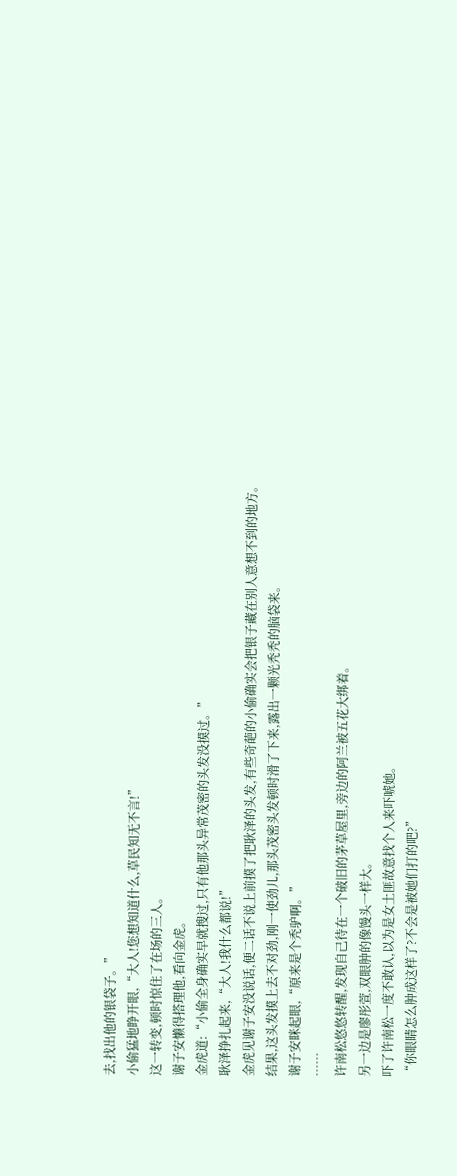去,找出他的银袋子。”
小偷猛地睁开眼,“大人!您想知道什么,草民知无不言!”
这一转变,顿时惊住了在场的三人。
谢子安懒得搭理他,看向金虎。
金虎道:“小偷全身确实早就搜过,只有他那头异常茂密的头发没摸过。”
耿泽挣扎起来,“大人!我什么都说!”
金虎见谢子安没说话,便二话不说上前摸了把耿泽的头发,有些奇葩的小偷确实会把银子藏在别人意想不到的地方。
结果,这头发摸上去不对劲,刚一使劲儿,那头茂密头发顿时滑了下来,露出一颗光秃秃的脑袋来。
谢子安眯起眼,“原来是个秃驴啊。”
……
许南松悠悠转醒,发现自己待在一个破旧的茅草屋里,旁边的阿兰被五花大绑着。
另一边是廖彤萱,双眼肿的像馒头一样大。
吓了许南松一度不敢认,以为是女土匪故意找个人来吓唬她。
“你眼睛怎么肿成这样了?不会是被她们打的吧?”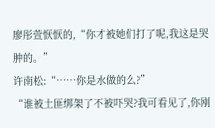廖彤萱恹恹的,“你才被她们打了呢,我这是哭肿的。”
许南松:“……你是水做的么?”
“谁被土匪绑架了不被吓哭?我可看见了,你刚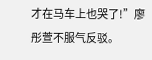才在马车上也哭了!”廖彤萱不服气反驳。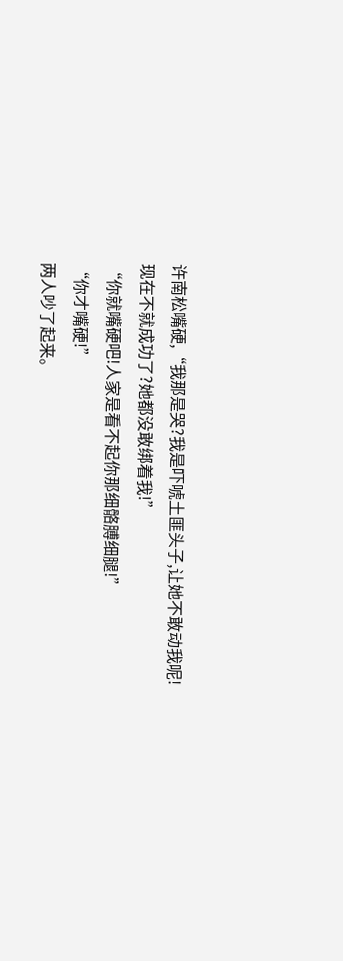许南松嘴硬,“我那是哭?我是吓唬土匪头子,让她不敢动我呢!现在不就成功了?她都没敢绑着我!”
“你就嘴硬吧!人家是看不起你那细骼膊细腿!”
“你才嘴硬!”
两人吵了起来。